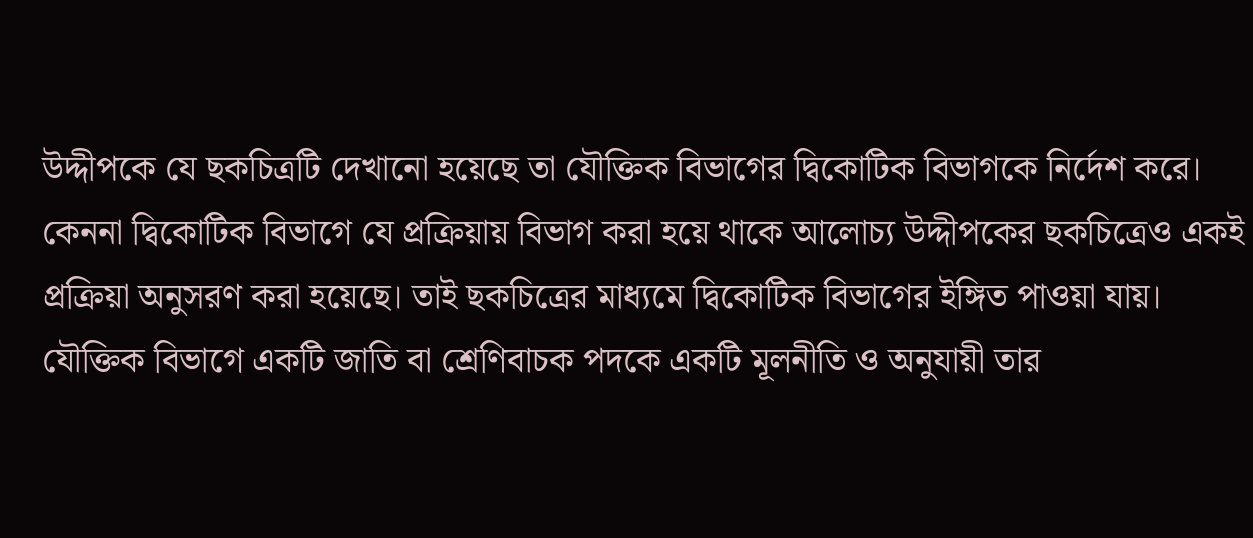উদ্দীপকে যে ছকচিত্রটি দেখানো হয়েছে তা যৌক্তিক বিভাগের দ্বিকোটিক বিভাগকে নির্দেশ করে। কেননা দ্বিকোটিক বিভাগে যে প্রক্রিয়ায় বিভাগ করা হয়ে থাকে আলোচ্য উদ্দীপকের ছকচিত্রেও একই প্রক্রিয়া অনুসরণ করা হয়েছে। তাই ছকচিত্রের মাধ্যমে দ্বিকোটিক বিভাগের ইঙ্গিত পাওয়া যায়। যৌক্তিক বিভাগে একটি জাতি বা শ্রেণিবাচক পদকে একটি মূলনীতি ও অনুযায়ী তার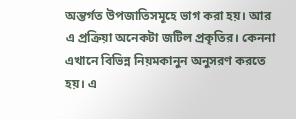অন্তর্গত উপজাতিসমূহে ভাগ করা হয়। আর এ প্রক্রিয়া অনেকটা জটিল প্রকৃতির। কেননা এখানে বিভিন্ন নিয়মকানুন অনুসরণ করতে হয়। এ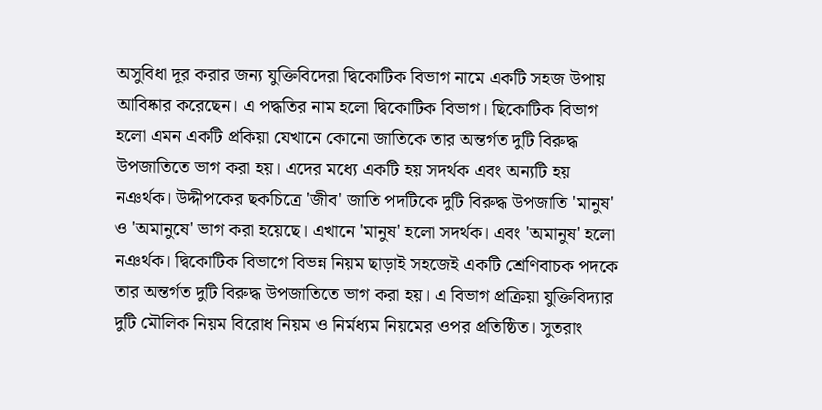অসুবিধা দূর করার জন্য যুক্তিবিদেরা দ্বিকোটিক বিভাগ নামে একটি সহজ উপায় আবিষ্কার করেছেন। এ পদ্ধতির নাম হলো দ্বিকোটিক বিভাগ। ছিকোটিক বিভাগ হলো এমন একটি প্রকিয়া যেখানে কোনো জাতিকে তার অন্তর্গত দুটি বিরুদ্ধ উপজাতিতে ভাগ করা হয়। এদের মধ্যে একটি হয় সদর্থক এবং অন্যটি হয় নঞর্থক। উদ্দীপকের ছকচিত্রে 'জীব' জাতি পদটিকে দুটি বিরুদ্ধ উপজাতি 'মানুষ' ও 'অমানুষে' ভাগ করা হয়েছে। এখানে 'মানুষ' হলো সদর্থক। এবং 'অমানুষ' হলো নঞর্থক। দ্বিকোটিক বিভাগে বিভন্ন নিয়ম ছাড়াই সহজেই একটি শ্রেণিবাচক পদকে তার অন্তর্গত দুটি বিরুদ্ধ উপজাতিতে ভাগ করা হয়। এ বিভাগ প্রক্রিয়া যুক্তিবিদ্যার দুটি মৌলিক নিয়ম বিরোধ নিয়ম ও নির্মধ্যম নিয়মের ওপর প্রতিষ্ঠিত। সুতরাং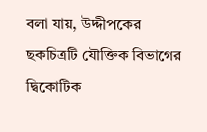বলা যায়, উদ্দীপকের ছকচিত্রটি যৌক্তিক বিভাগের দ্বিকোটিক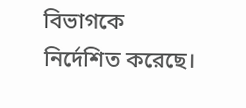বিভাগকে নির্দেশিত করেছে।